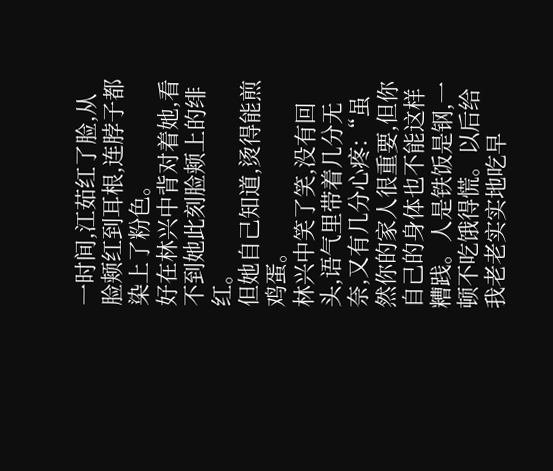一时间,江茹红了脸,从脸颊红到耳根,连脖子都染上了粉色。
好在林兴中背对着她,看不到她此刻脸颊上的绯红。
但她自己知道,烫得能煎鸡蛋。
林兴中笑了笑,没有回头,语气里带着几分无奈,又有几分心疼:“虽然你的家人很重要,但你自己的身体也不能这样糟践。人是铁饭是钢,一顿不吃饿得慌。以后给我老老实实地吃早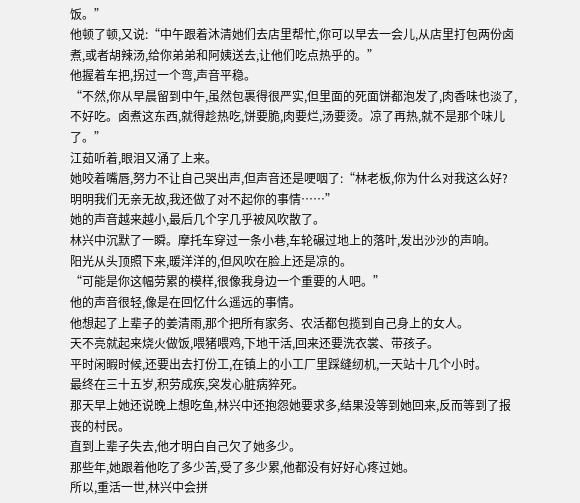饭。”
他顿了顿,又说:“中午跟着沐清她们去店里帮忙,你可以早去一会儿,从店里打包两份卤煮,或者胡辣汤,给你弟弟和阿姨送去,让他们吃点热乎的。”
他握着车把,拐过一个弯,声音平稳。
“不然,你从早晨留到中午,虽然包裹得很严实,但里面的死面饼都泡发了,肉香味也淡了,不好吃。卤煮这东西,就得趁热吃,饼要脆,肉要烂,汤要烫。凉了再热,就不是那个味儿了。”
江茹听着,眼泪又涌了上来。
她咬着嘴唇,努力不让自己哭出声,但声音还是哽咽了:“林老板,你为什么对我这么好?明明我们无亲无故,我还做了对不起你的事情……”
她的声音越来越小,最后几个字几乎被风吹散了。
林兴中沉默了一瞬。摩托车穿过一条小巷,车轮碾过地上的落叶,发出沙沙的声响。
阳光从头顶照下来,暖洋洋的,但风吹在脸上还是凉的。
“可能是你这幅劳累的模样,很像我身边一个重要的人吧。”
他的声音很轻,像是在回忆什么遥远的事情。
他想起了上辈子的姜清雨,那个把所有家务、农活都包揽到自己身上的女人。
天不亮就起来烧火做饭,喂猪喂鸡,下地干活,回来还要洗衣裳、带孩子。
平时闲暇时候,还要出去打份工,在镇上的小工厂里踩缝纫机,一天站十几个小时。
最终在三十五岁,积劳成疾,突发心脏病猝死。
那天早上她还说晚上想吃鱼,林兴中还抱怨她要求多,结果没等到她回来,反而等到了报丧的村民。
直到上辈子失去,他才明白自己欠了她多少。
那些年,她跟着他吃了多少苦,受了多少累,他都没有好好心疼过她。
所以,重活一世,林兴中会拼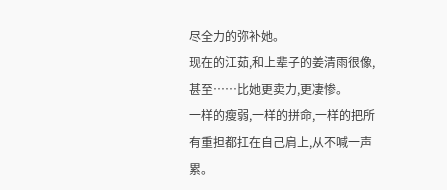尽全力的弥补她。
现在的江茹,和上辈子的姜清雨很像,甚至……比她更卖力,更凄惨。
一样的瘦弱,一样的拼命,一样的把所有重担都扛在自己肩上,从不喊一声累。